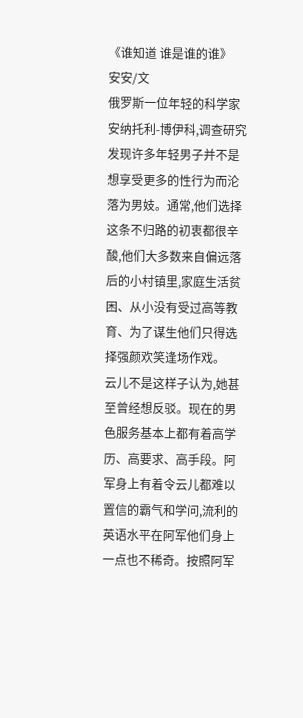《谁知道 谁是谁的谁》
安安/文
俄罗斯一位年轻的科学家安纳托利-博伊科,调查研究发现许多年轻男子并不是想享受更多的性行为而沦落为男妓。通常,他们选择这条不归路的初衷都很辛酸,他们大多数来自偏远落后的小村镇里,家庭生活贫困、从小没有受过高等教育、为了谋生他们只得选择强颜欢笑逢场作戏。
云儿不是这样子认为,她甚至曾经想反驳。现在的男色服务基本上都有着高学历、高要求、高手段。阿军身上有着令云儿都难以置信的霸气和学问,流利的英语水平在阿军他们身上一点也不稀奇。按照阿军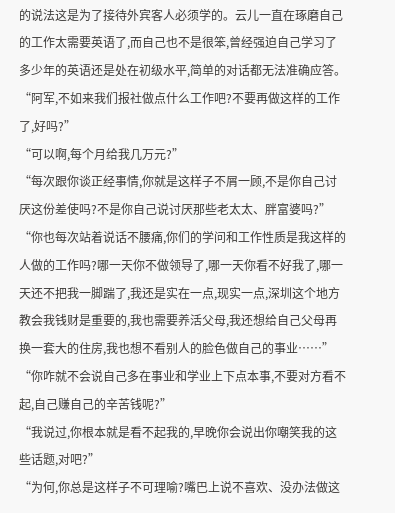的说法这是为了接待外宾客人必须学的。云儿一直在琢磨自己的工作太需要英语了,而自己也不是很笨,曾经强迫自己学习了多少年的英语还是处在初级水平,简单的对话都无法准确应答。
“阿军,不如来我们报社做点什么工作吧?不要再做这样的工作了,好吗?”
“可以啊,每个月给我几万元?”
“每次跟你谈正经事情,你就是这样子不屑一顾,不是你自己讨厌这份差使吗?不是你自己说讨厌那些老太太、胖富婆吗?”
“你也每次站着说话不腰痛,你们的学问和工作性质是我这样的人做的工作吗?哪一天你不做领导了,哪一天你看不好我了,哪一天还不把我一脚踹了,我还是实在一点,现实一点,深圳这个地方教会我钱财是重要的,我也需要养活父母,我还想给自己父母再换一套大的住房,我也想不看别人的脸色做自己的事业……”
“你咋就不会说自己多在事业和学业上下点本事,不要对方看不起,自己赚自己的辛苦钱呢?”
“我说过,你根本就是看不起我的,早晚你会说出你嘲笑我的这些话题,对吧?”
“为何,你总是这样子不可理喻?嘴巴上说不喜欢、没办法做这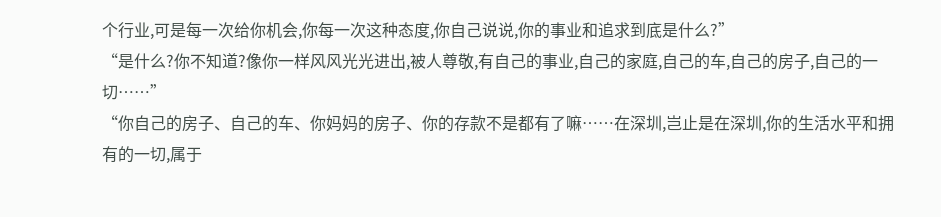个行业,可是每一次给你机会,你每一次这种态度,你自己说说,你的事业和追求到底是什么?”
“是什么?你不知道?像你一样风风光光进出,被人尊敬,有自己的事业,自己的家庭,自己的车,自己的房子,自己的一切……”
“你自己的房子、自己的车、你妈妈的房子、你的存款不是都有了嘛……在深圳,岂止是在深圳,你的生活水平和拥有的一切,属于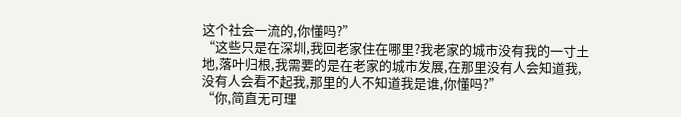这个社会一流的,你懂吗?”
“这些只是在深圳,我回老家住在哪里?我老家的城市没有我的一寸土地,落叶归根,我需要的是在老家的城市发展,在那里没有人会知道我,没有人会看不起我,那里的人不知道我是谁,你懂吗?”
“你,简直无可理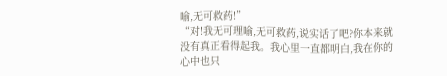喻,无可救药!”
“对!我无可理喻,无可救药,说实话了吧?你本来就没有真正看得起我。我心里一直都明白,我在你的心中也只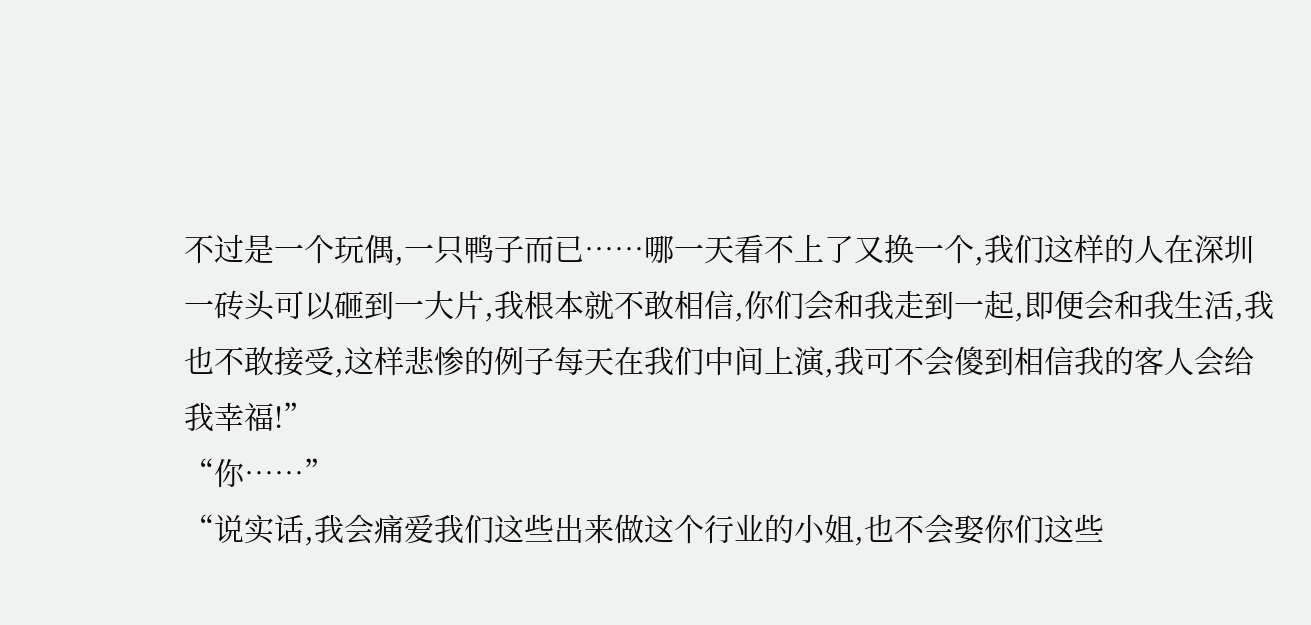不过是一个玩偶,一只鸭子而已……哪一天看不上了又换一个,我们这样的人在深圳一砖头可以砸到一大片,我根本就不敢相信,你们会和我走到一起,即便会和我生活,我也不敢接受,这样悲惨的例子每天在我们中间上演,我可不会傻到相信我的客人会给我幸福!”
“你……”
“说实话,我会痛爱我们这些出来做这个行业的小姐,也不会娶你们这些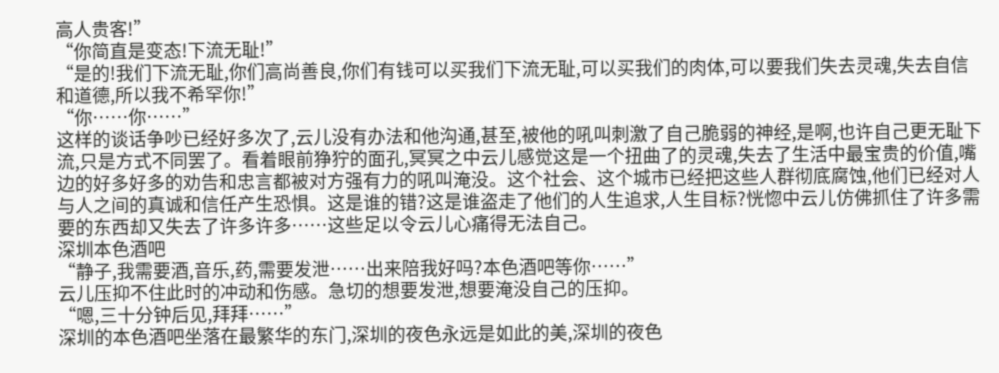高人贵客!”
“你简直是变态!下流无耻!”
“是的!我们下流无耻,你们高尚善良,你们有钱可以买我们下流无耻,可以买我们的肉体,可以要我们失去灵魂,失去自信和道德,所以我不希罕你!”
“你……你……”
这样的谈话争吵已经好多次了,云儿没有办法和他沟通,甚至,被他的吼叫刺激了自己脆弱的神经,是啊,也许自己更无耻下流,只是方式不同罢了。看着眼前狰狞的面孔,冥冥之中云儿感觉这是一个扭曲了的灵魂,失去了生活中最宝贵的价值,嘴边的好多好多的劝告和忠言都被对方强有力的吼叫淹没。这个社会、这个城市已经把这些人群彻底腐蚀,他们已经对人与人之间的真诚和信任产生恐惧。这是谁的错?这是谁盗走了他们的人生追求,人生目标?恍惚中云儿仿佛抓住了许多需要的东西却又失去了许多许多……这些足以令云儿心痛得无法自己。
深圳本色酒吧
“静子,我需要酒,音乐,药,需要发泄……出来陪我好吗?本色酒吧等你……”
云儿压抑不住此时的冲动和伤感。急切的想要发泄,想要淹没自己的压抑。
“嗯,三十分钟后见,拜拜……”
深圳的本色酒吧坐落在最繁华的东门,深圳的夜色永远是如此的美,深圳的夜色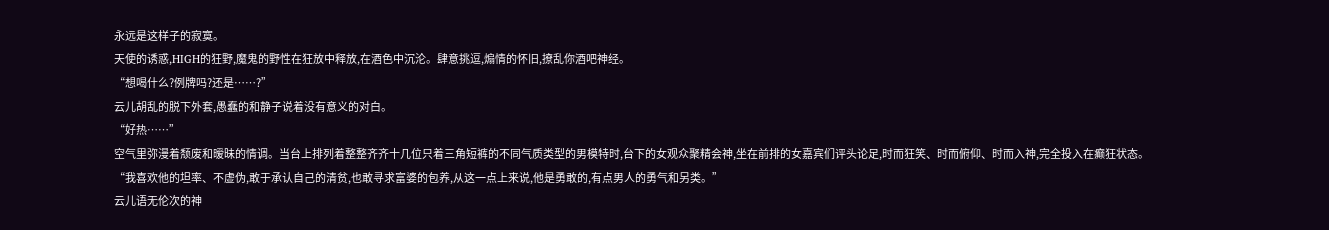永远是这样子的寂寞。
天使的诱惑,HIGH的狂野,魔鬼的野性在狂放中释放,在酒色中沉沦。肆意挑逗,煽情的怀旧,撩乱你酒吧神经。
“想喝什么?例牌吗?还是……?”
云儿胡乱的脱下外套,愚蠢的和静子说着没有意义的对白。
“好热……”
空气里弥漫着颓废和暧昧的情调。当台上排列着整整齐齐十几位只着三角短裤的不同气质类型的男模特时,台下的女观众聚精会神,坐在前排的女嘉宾们评头论足,时而狂笑、时而俯仰、时而入神,完全投入在癫狂状态。
“我喜欢他的坦率、不虚伪,敢于承认自己的清贫,也敢寻求富婆的包养,从这一点上来说,他是勇敢的,有点男人的勇气和另类。”
云儿语无伦次的神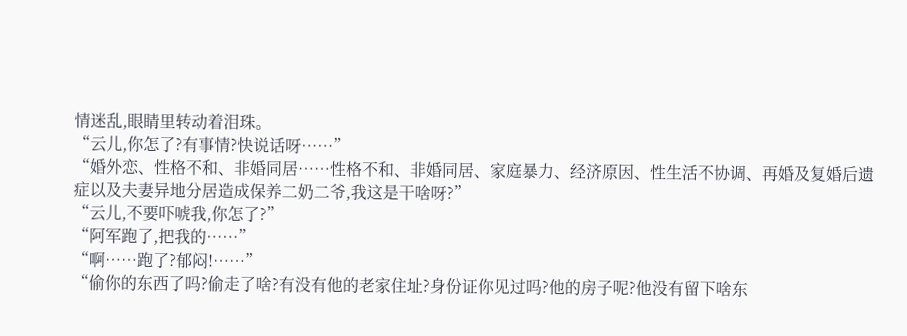情迷乱,眼睛里转动着泪珠。
“云儿,你怎了?有事情?快说话呀……”
“婚外恋、性格不和、非婚同居……性格不和、非婚同居、家庭暴力、经济原因、性生活不协调、再婚及复婚后遗症以及夫妻异地分居造成保养二奶二爷,我这是干啥呀?”
“云儿,不要吓唬我,你怎了?”
“阿军跑了,把我的……”
“啊……跑了?郁闷!……”
“偷你的东西了吗?偷走了啥?有没有他的老家住址?身份证你见过吗?他的房子呢?他没有留下啥东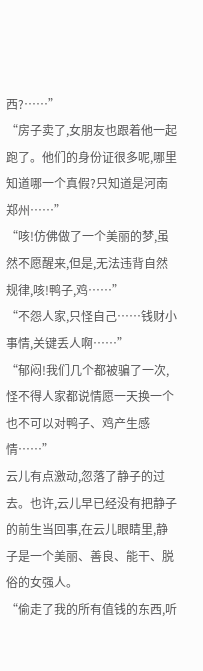西?……”
“房子卖了,女朋友也跟着他一起跑了。他们的身份证很多呢,哪里知道哪一个真假?只知道是河南郑州……”
“咳!仿佛做了一个美丽的梦,虽然不愿醒来,但是,无法违背自然规律,咳!鸭子,鸡……”
“不怨人家,只怪自己……钱财小事情,关键丢人啊……”
“郁闷!我们几个都被骗了一次,怪不得人家都说情愿一天换一个也不可以对鸭子、鸡产生感情……”
云儿有点激动,忽落了静子的过去。也许,云儿早已经没有把静子的前生当回事,在云儿眼睛里,静子是一个美丽、善良、能干、脱俗的女强人。
“偷走了我的所有值钱的东西,听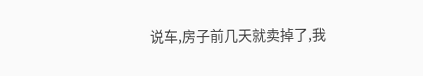说车,房子前几天就卖掉了,我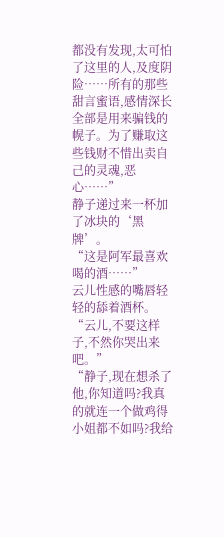都没有发现,太可怕了这里的人,及度阴险……所有的那些甜言蜜语,感情深长全部是用来骗钱的幌子。为了赚取这些钱财不惜出卖自己的灵魂,恶心……”
静子递过来一杯加了冰块的‘黑牌’。
“这是阿军最喜欢喝的酒……”
云儿性感的嘴唇轻轻的舔着酒杯。
“云儿,不要这样子,不然你哭出来吧。”
“静子,现在想杀了他,你知道吗?我真的就连一个做鸡得小姐都不如吗?我给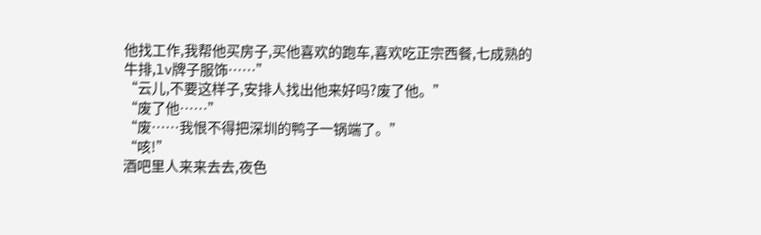他找工作,我帮他买房子,买他喜欢的跑车,喜欢吃正宗西餐,七成熟的牛排,lv牌子服饰……”
“云儿,不要这样子,安排人找出他来好吗?废了他。”
“废了他……”
“废……我恨不得把深圳的鸭子一锅端了。”
“咳!”
酒吧里人来来去去,夜色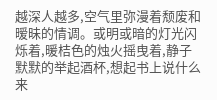越深人越多,空气里弥漫着颓废和暧昧的情调。或明或暗的灯光闪烁着,暖桔色的烛火摇曳着,静子默默的举起酒杯,想起书上说什么来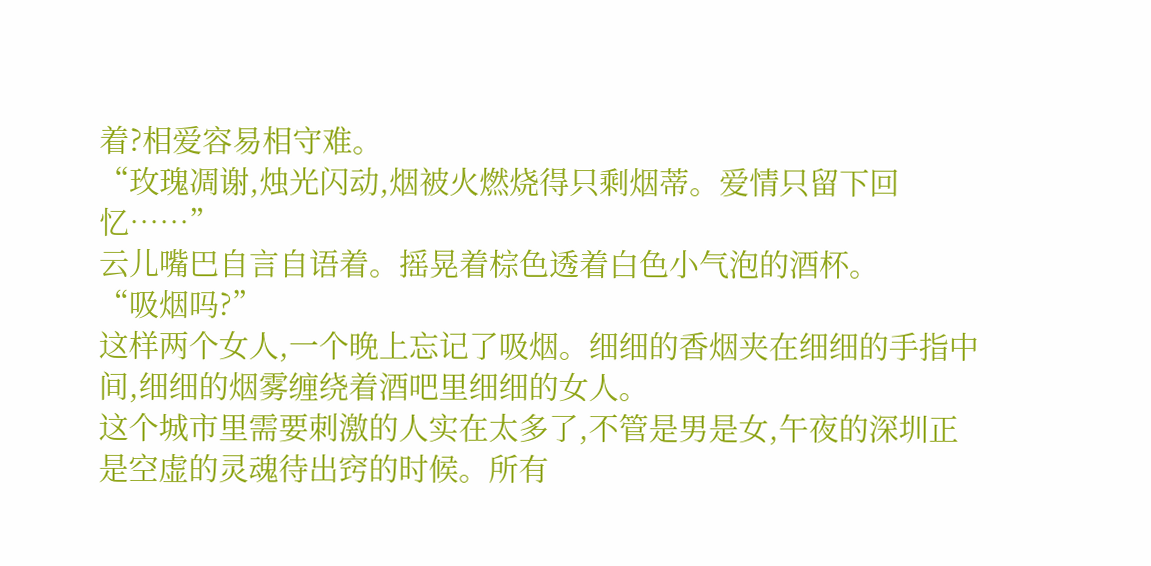着?相爱容易相守难。
“玫瑰凋谢,烛光闪动,烟被火燃烧得只剩烟蒂。爱情只留下回忆……”
云儿嘴巴自言自语着。摇晃着棕色透着白色小气泡的酒杯。
“吸烟吗?”
这样两个女人,一个晚上忘记了吸烟。细细的香烟夹在细细的手指中间,细细的烟雾缠绕着酒吧里细细的女人。
这个城市里需要刺激的人实在太多了,不管是男是女,午夜的深圳正是空虚的灵魂待出窍的时候。所有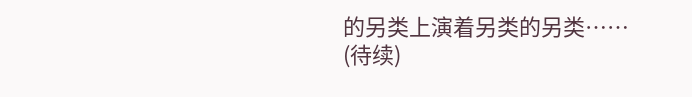的另类上演着另类的另类……
(待续)